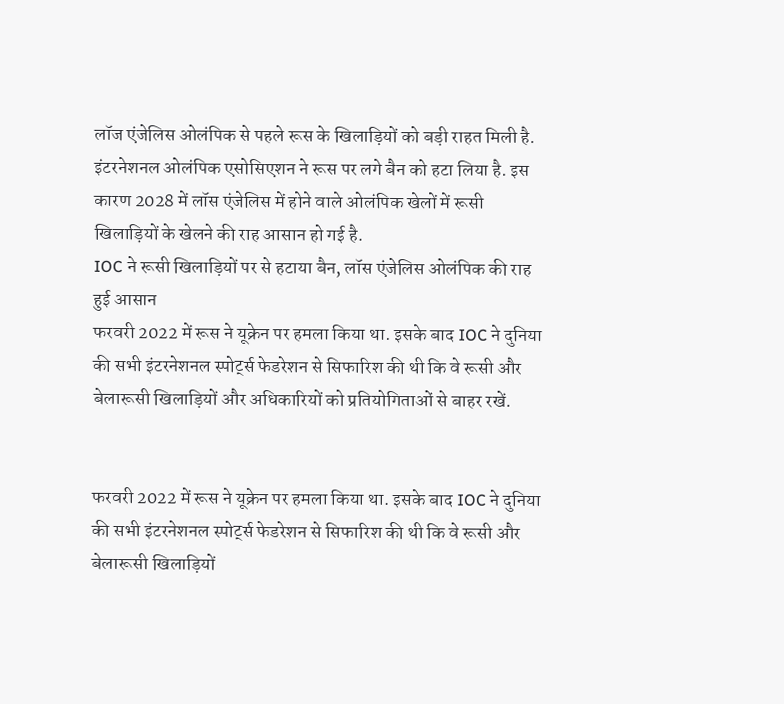लॉज एंजेलिस ओलंपिक से पहले रूस के खिलाड़ियों को बड़ी राहत मिली है. इंटरनेशनल ओलंपिक एसोसिएशन ने रूस पर लगे बैन को हटा लिया है. इस कारण 2028 में लॉस एंजेलिस में होने वाले ओलंपिक खेलों में रूसी खिलाड़ियों के खेलने की राह आसान हो गई है.
IOC ने रूसी खिलाड़ियों पर से हटाया बैन, लॉस एंजेलिस ओलंपिक की राह हुई आसान
फरवरी 2022 में रूस ने यूक्रेन पर हमला किया था. इसके बाद IOC ने दुनिया की सभी इंटरनेशनल स्पोर्ट्स फेडरेशन से सिफारिश की थी कि वे रूसी और बेलारूसी खिलाड़ियों और अधिकारियों को प्रतियोगिताओं से बाहर रखें.


फरवरी 2022 में रूस ने यूक्रेन पर हमला किया था. इसके बाद IOC ने दुनिया की सभी इंटरनेशनल स्पोर्ट्स फेडरेशन से सिफारिश की थी कि वे रूसी और बेलारूसी खिलाड़ियों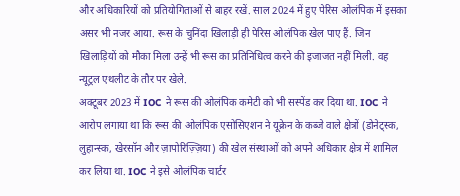और अधिकारियों को प्रतियोगिताओं से बाहर रखें. साल 2024 में हुए पेरिस ओलंपिक में इसका असर भी नजर आया. रूस के चुनिंदा खिलाड़ी ही पेरिस ओलंपिक खेल पाए हैं. जिन खिलाड़ियों को मौका मिला उन्हें भी रूस का प्रतिनिधित्व करने की इजाजत नहीं मिली. वह न्यूट्रल एथलीट के तौर पर खेले.
अक्टूबर 2023 में IOC ने रूस की ओलंपिक कमेटी को भी सस्पेंड कर दिया था. IOC ने आरोप लगाया था कि रूस की ओलंपिक एसोसिएशन ने यूक्रेन के कब्जे वाले क्षेत्रों (डोनेट्स्क, लुहान्स्क, खेरसॉन और ज़ापोरिज़्ज़िया) की खेल संस्थाओं को अपने अधिकार क्षेत्र में शामिल कर लिया था. IOC ने इसे ओलंपिक चार्टर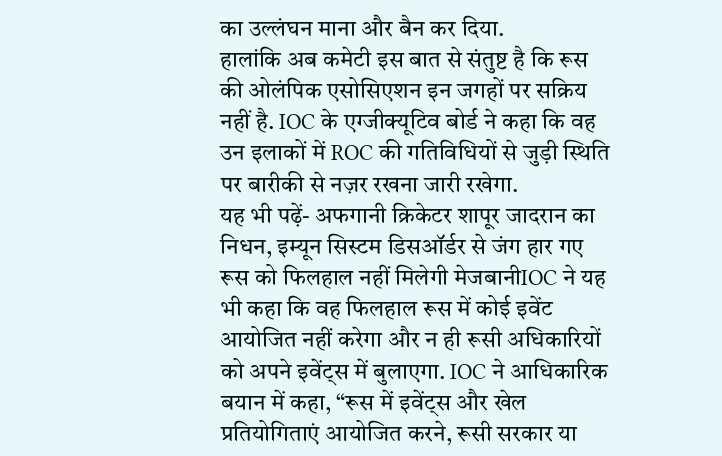का उल्लंघन माना और बैन कर दिया.
हालांकि अब कमेटी इस बात से संतुष्ट है कि रूस की ओलंपिक एसोसिएशन इन जगहों पर सक्रिय नहीं है. IOC के एग्जीक्यूटिव बोर्ड ने कहा कि वह उन इलाकों में ROC की गतिविधियों से जुड़ी स्थिति पर बारीकी से नज़र रखना जारी रखेगा.
यह भी पढ़ें- अफगानी क्रिकेटर शापूर जादरान का निधन, इम्यून सिस्टम डिसऑर्डर से जंग हार गए
रूस को फिलहाल नहीं मिलेगी मेजबानीIOC ने यह भी कहा कि वह फिलहाल रूस में कोई इवेंट आयोजित नहीं करेगा और न ही रूसी अधिकारियों को अपने इवेंट्स में बुलाएगा. IOC ने आधिकारिक बयान में कहा, “रूस में इवेंट्स और खेल प्रतियोगिताएं आयोजित करने, रूसी सरकार या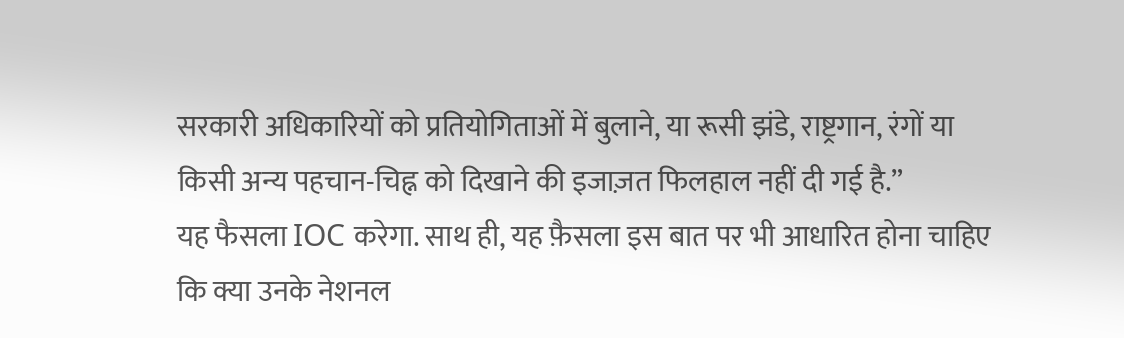सरकारी अधिकारियों को प्रतियोगिताओं में बुलाने, या रूसी झंडे, राष्ट्रगान, रंगों या किसी अन्य पहचान-चिह्न को दिखाने की इजाज़त फिलहाल नहीं दी गई है.”
यह फैसला IOC करेगा. साथ ही, यह फ़ैसला इस बात पर भी आधारित होना चाहिए कि क्या उनके नेशनल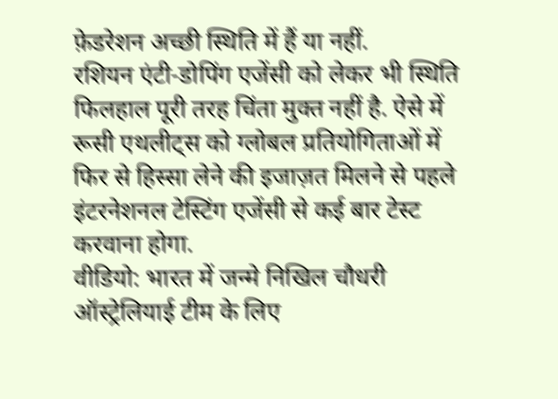फ़ेडरेशन अच्छी स्थिति में हैं या नहीं.
रशियन एंटी-डोपिंग एजेंसी को लेकर भी स्थिति फिलहाल पूरी तरह चिंता मुक्त नहीं है. ऐसे में रूसी एथलीट्स को ग्लोबल प्रतियोगिताओं में फिर से हिस्सा लेने की इजाज़त मिलने से पहले इंटरनेशनल टेस्टिंग एजेंसी से कई बार टेस्ट करवाना होगा.
वीडियो: भारत में जन्मे निखिल चौधरी ऑस्ट्रेलियाई टीम के लिए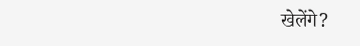खेलेंगे?